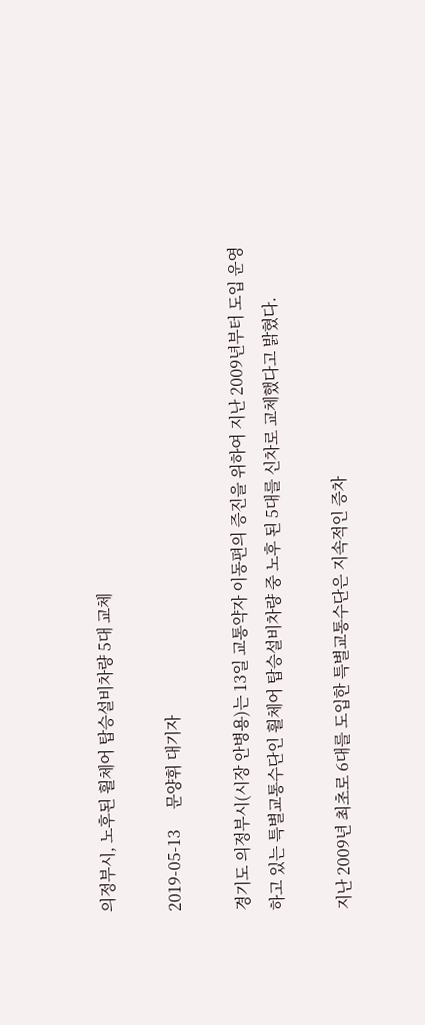의정부시, 노후된 휠체어 탑승설비차량 5대 교체

2019-05-13     문양휘 대기자

경기도 의정부시(시장 안병용)는 13일 교통약자 이동편의 증진을 위하여 지난 2009년부터 도입 운영하고 있는 특별교통수단인 휠체어 탑승설비차량 중 노후 된 5대를 신차로 교체했다고 밝혔다.

지난 2009년 최초로 6대를 도입한 특별교통수단은 지속적인 증차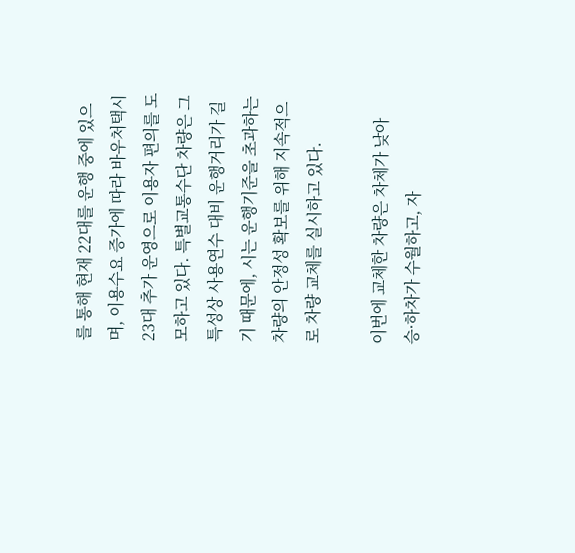를 통해 현재 22대를 운행 중에 있으며, 이용수요 증가에 따라 바우처택시 23대 추가 운영으로 이용자 편의를 도모하고 있다. 특별교통수단 차량은 그 특성상 사용연수 대비 운행거리가 길기 때문에, 시는 운행기준을 초과하는 차량의 안정성 확보를 위해 지속적으로 차량 교체를 실시하고 있다.

이번에 교체한 차량은 차체가 낮아 승·하차가 수월하고, 자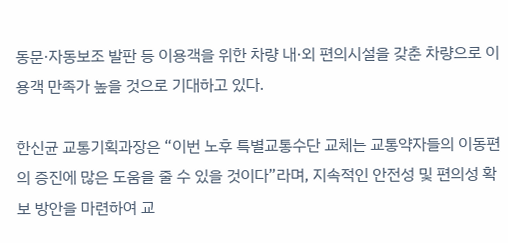동문·자동보조 발판 등 이용객을 위한 차량 내·외 편의시설을 갖춘 차량으로 이용객 만족가 높을 것으로 기대하고 있다.

한신균 교통기획과장은 “이번 노후 특별교통수단 교체는 교통약자들의 이동편의 증진에 많은 도움을 줄 수 있을 것이다”라며, 지속적인 안전성 및 편의성 확보 방안을 마련하여 교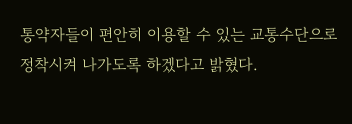통약자들이 편안히 이용할 수 있는 교통수단으로 정착시켜 나가도록 하겠다고 밝혔다.